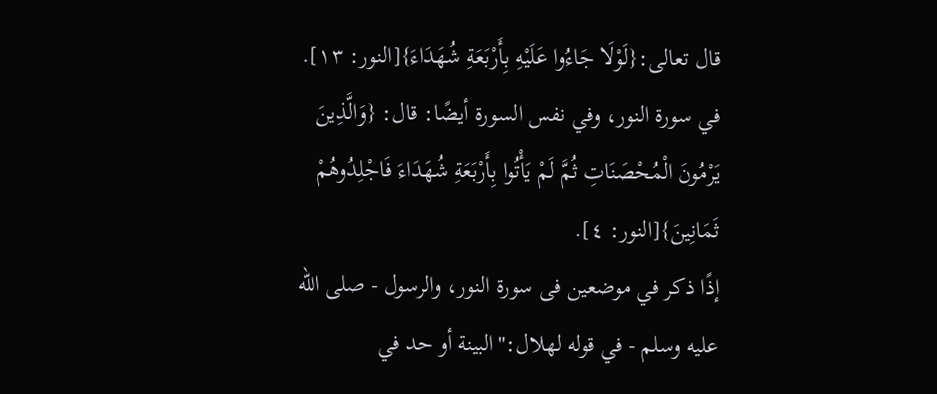قال تعالى:{لَوْلَا جَاءُوا عَلَيْهِ بِأَرْبَعَةِ شُهَدَاءَ}[النور: ١٣]. في سورة النور، وفي نفس السورة أيضًا: قال: {وَالَّذِينَ يَرْمُونَ الْمُحْصَنَاتِ ثُمَّ لَمْ يَأْتُوا بِأَرْبَعَةِ شُهَدَاءَ فَاجْلِدُوهُمْ ثَمَانِينَ}[النور: ٤].
إذًا ذكر في موضعين فى سورة النور، والرسول - صلى الله عليه وسلم - في قوله لهلال:"البينة أو حد في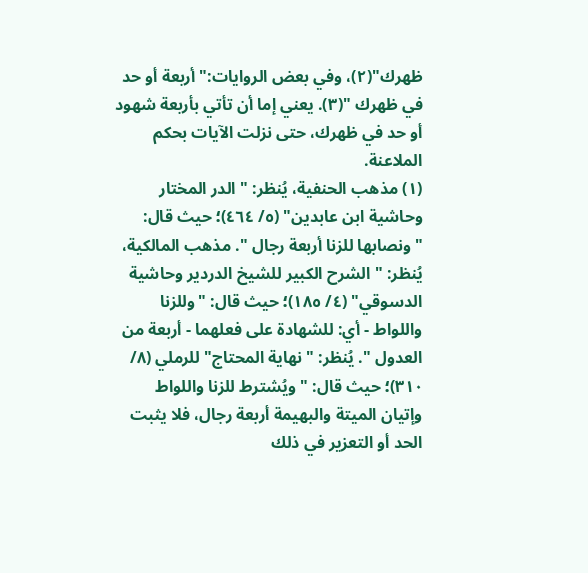ظهرك"(٢)، وفي بعض الروايات:" أربعة أو حد في ظهرك "(٣). يعني إما أن تأتي بأربعة شهود أو حد في ظهرك، حتى نزلت الآيات بحكم الملاعنة.
(١) مذهب الحنفية، يُنظر: " الدر المختار وحاشية ابن عابدين" (٥/ ٤٦٤)؛ حيث قال: "ونصابها للزنا أربعة رجال ". مذهب المالكية، يُنظر: " الشرح الكبير للشيخ الدردير وحاشية الدسوقي" (٤/ ١٨٥)؛ حيث قال: "وللزنا واللواط - أي: للشهادة على فعلهما - أربعة من العدول ". يُنظر: "نهاية المحتاج" للرملي (٨/ ٣١٠)؛ حيث قال: "ويُشترط للزنا واللواط وإتيان الميتة والبهيمة أربعة رجال، فلا يثبت الحد أو التعزير في ذلك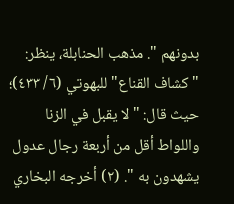بدونهم ". مذهب الحنابلة، ينظر: "كشاف القناع" للبهوتي (٦/ ٤٣٣)؛ حيث قال: "لا يقبل في الزنا واللواط أقل من أربعة رجال عدول يشهدون به ". (٢) أخرجه البخاري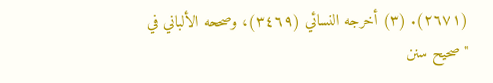(٢٦٧١). (٣) أخرجه النسائي (٣٤٦٩)، وصححه الألباني في "صحيح سنن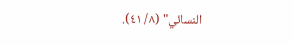النسائي" (٨/ ٤١).